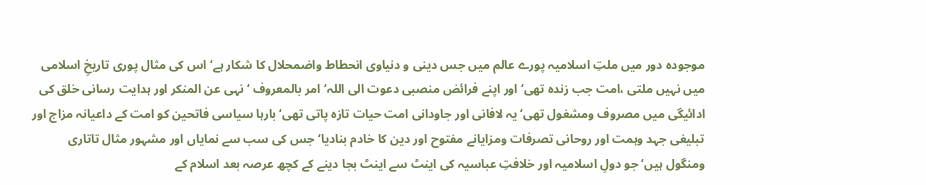موجودہ دور میں ملتِ اسلامیہ پورے عالم میں جس دینی و دنیاوی انحطاط واضمحلال کا شکار ہے‘ اس کی مثال پوری تاریخِ اسلامی میں نہیں ملتی ،امت جب زندہ تھی‘ اور اپنے فرائض منصبی دعوت الی اللہ‘ امر بالمعروف ‘ نہی عن المنکر اور ہدایت رسانی خلق کی ادائیگی میں مصروف ومشغول تھی‘یہ لافانی اور جاودانی امت حیات تازہ پاتی تھی‘ بارہا سیاسی فاتحین کو امت کے داعیانہ مزاج اور تبلیغی جہد وہمت اور روحانی تصرفات ومزایانے مفتوح اور دین کا خادم بنادیا‘ جس کی سب سے نمایاں اور مشہور مثال تاتاری ومنگول ہیں‘ جو دولِ اسلامیہ اور خلافتِ عباسیہ کی اینٹ سے اینٹ بجا دینے کے کچھ عرصہ بعد اسلام کے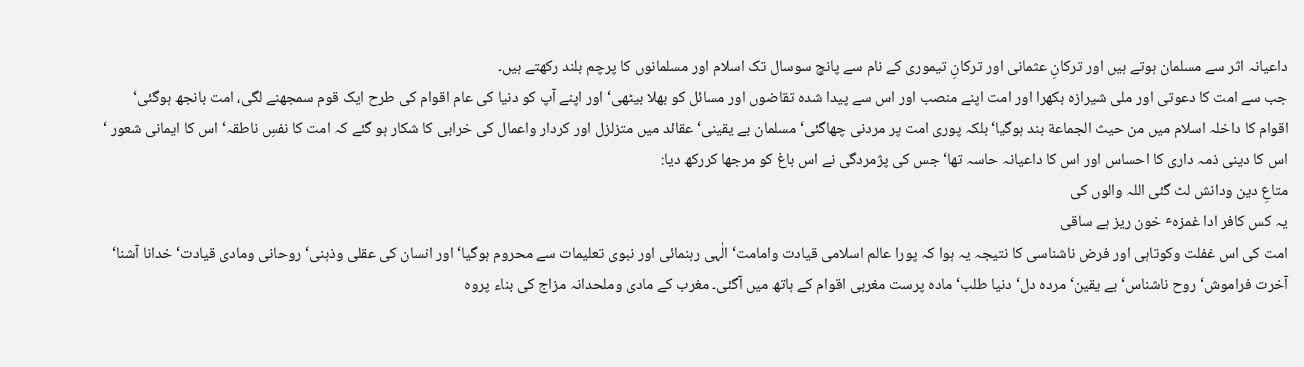داعیانہ اثر سے مسلمان ہوتے ہیں اور ترکانِ عثمانی اور ترکانِ تیموری کے نام سے پانچ سوسال تک اسلام اور مسلمانوں کا پرچم بلند رکھتے ہیں۔
جب سے امت کا دعوتی اور ملی شیرازہ بکھرا اور امت اپنے منصب اور اس سے پیدا شدہ تقاضوں اور مسائل کو بھلا بیٹھی‘ اور اپنے آپ کو دنیا کی عام اقوام کی طرح ایک قوم سمجھنے لگی، امت بانجھ ہوگئی‘ اقوام کا داخلہ اسلام میں من حیث الجماعة بند ہوگیا‘ بلکہ پوری امت پر مردنی چھاگئی‘ مسلمان بے یقینی‘ عقائد میں متزلزل اور کردار واعمال کی خرابی کا شکار ہو گئے کہ امت کا نفسِ ناطقہ‘ اس کا ایمانی شعور ‘ اس کا دینی ذمہ داری کا احساس اور اس کا داعیانہ حاسہ تھا‘ جس کی پژمردگی نے اس باغ کو مرجھا کررکھ دیا:
متاعِ دین ودانش لٹ گئی اللہ والوں کی
یہ کس کافر ادا غمزہٴ خون ریز ہے ساقی
امت کی اس غفلت وکوتاہی اور فرض ناشناسی کا نتیجہ یہ ہوا کہ پورا عالم اسلامی قیادت وامامت‘ الٰہی رہنمائی اور نبوی تعلیمات سے محروم ہوگیا‘ اور انسان کی عقلی وذہنی‘ روحانی ومادی قیادت‘ خدانا آشنا‘ آخرت فراموش‘ روح ناشناس‘ بے یقین‘ مردہ دل‘ دنیا طلب‘ مادہ پرست مغربی اقوام کے ہاتھ میں آگئی۔ مغرب کے مادی وملحدانہ مزاج کی بناء پروہ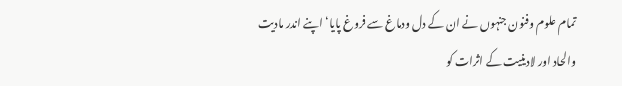تمام علوم وفنون جنہوں نے ان کے دل ودماغ سے فروغ پایا‘ اپنے اندر مادیت والحاد اور لادینیت کے اثرات کو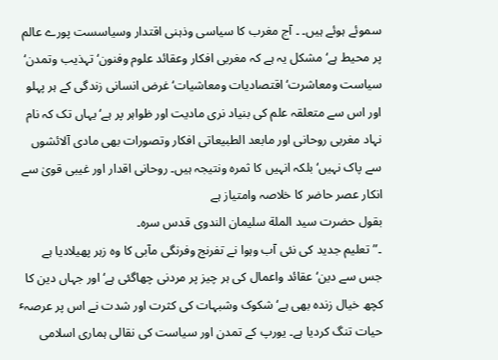سموئے ہوئے ہیں۔ ۔ آج مغرب کا سیاسی وذہنی اقتدار وسیاسست پورے عالم پر محیط ہے‘ مشکل یہ ہے کہ مغربی افکار وعقائد علوم وفنون‘ تہذیب وتمدن‘ سیاست ومعاشرت‘ اقتصادیات ومعاشیات‘ غرض انسانی زندگی کے ہر پہلو اور اس سے متعلقہ علم کی بنیاد نری مادیت اور ظواہر پر ہے‘ یہاں تک کہ نام نہاد مغربی روحانی اور مابعد الطبیعاتی افکار وتصورات بھی مادی آلائشوں سے پاک نہیں‘ بلکہ انہیں کا ثمرہ ونتیجہ ہیں۔ روحانی اقدار اور غیبی قویٰ سے انکار عصر حاضر کا خلاصہ وامتیاز ہے
بقول حضرت سید الملة سلیمان الندوی قدس سرہ۔
۔”تعلیم جدید کی نئی آب وہوا نے تفرنج وفرنگی مآبی کا وہ زہر پھیلادیا ہے جس سے دین‘ عقائد واعمال کی ہر چیز پر مردنی چھاگئی ہے‘ اور جہاں دین کا کچھ خیال زندہ بھی ہے‘ شکوک وشبہات کی کثرت اور شدت نے اس پر عرصہٴ حیات تنگ کردیا ہے۔ یورپ کے تمدن اور سیاست کی نقالی ہماری اسلامی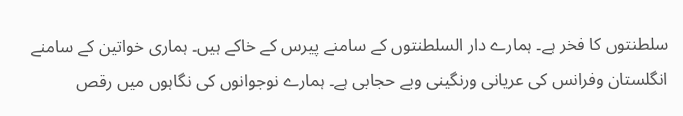سلطنتوں کا فخر ہے۔ ہمارے دار السلطنتوں کے سامنے پیرس کے خاکے ہیں۔ ہماری خواتین کے سامنے انگلستان وفرانس کی عریانی ورنگینی وبے حجابی ہے۔ ہمارے نوجوانوں کی نگاہوں میں رقص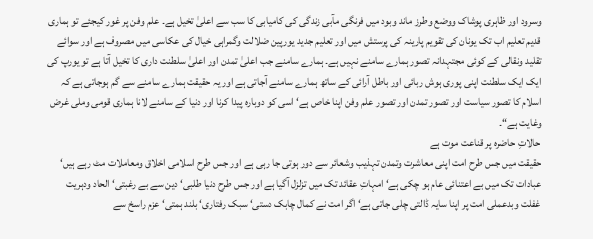وسرود اور ظاہری پوشاک ووضع وطرز ماند وبود میں فرنگی مآبی زندگی کی کامیابی کا سب سے اعلیٰ تخیل ہے۔ علم وفن پر غور کیجئے تو ہماری قدیم تعلیم اب تک یونان کی تقویم پارینہ کی پرستش میں اور تعلیم جدید یورپین ضلالت وگمراہی خیال کی عکاسی میں مصروف ہے اور سوائے تقلید ونقالی کے کوئی مجتہدانہ تصور ہمارے سامنے نہیں ہے۔ ہمارے سامنے جب اعلیٰ تمدن اور اعلیٰ سلطنت داری کا تخیل آتا ہے تو یورپ کی ایک ایک سلطنت اپنی پوری ہوش ربائی اور باطل آرائی کے ساتھ ہمارے سامنے آجاتی ہے اور یہ حقیقت ہمارے سامنے سے گم ہوجاتی ہے کہ اسلام کا تصور سیاست اور تصور تمدن اور تصور علم وفن اپنا خاص ہے‘ اسی کو دوبارہ پیدا کرنا اور دنیا کے سامنے لانا ہماری قومی وملی غرض وغایت ہے“۔
حالاتِ حاضرہ پر قناعت موت ہے
حقیقت میں جس طرح امت اپنی معاشرت وتمدن تہذیب وشعائر سے دور ہوتی جا رہی ہے اور جس طرح اسلامی اخلاق ومعاملات مٹ رہے ہیں‘ عبادات تک میں بے اعتنائی عام ہو چکی ہے‘ امہاتِ عقائد تک میں تزلزل آگیا ہے اور جس طرح دنیا طلبی‘ دین سے بے رغبتی‘ الحاد ودہریت غفلت وبدعملی امت پر اپنا سایہ ڈالتی چلی جاتی ہے‘ اگر امت نے کمال چابک دستی‘ سبک رفتاری‘ بلند ہمتی‘ عزم راسخ سے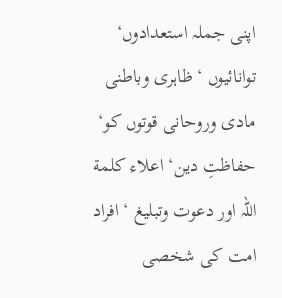اپنی جملہ استعدادوں‘ توانائیوں ‘ ظاہری وباطنی مادی وروحانی قوتوں کو‘ حفاظتِ دین‘ اعلاء کلمة اللہ اور دعوت وتبلیغ ‘ افراد امت کی شخصی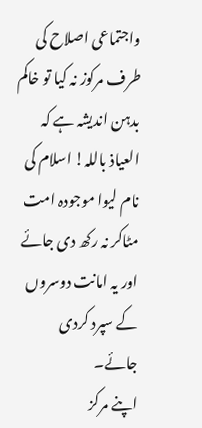واجتماعی اصلاح کی طرف مرکوز نہ کیا تو خاکم بدہن اندیشہ ہے کہ العیاذ باللہ! اسلام کی نام لیوا موجودہ امت مٹاکر نہ رکھ دی جائے اور یہ امانت دوسروں کے سپرد کردی جائے۔
اپنے مرکز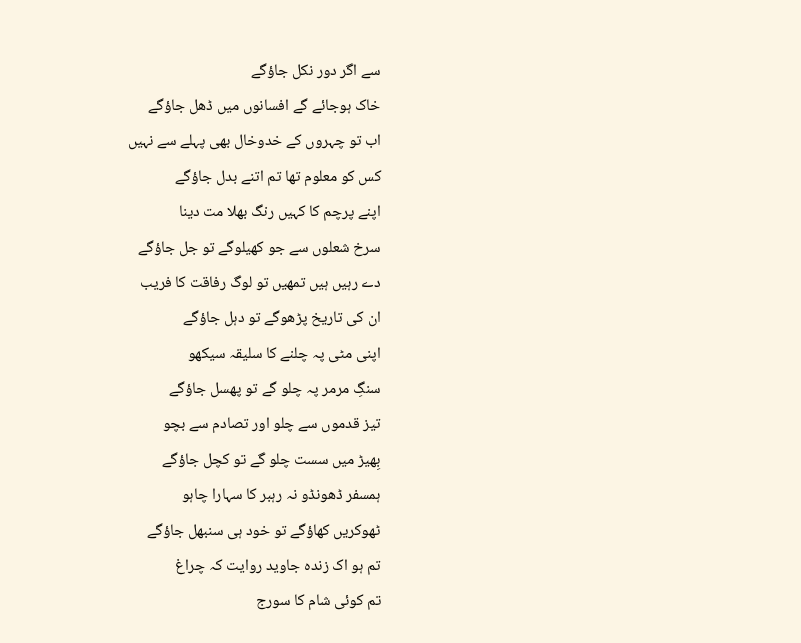سے اگر دور نکل جاؤگے
خاک ہوجائے گے افسانوں میں ڈھل جاؤگے
اب تو چہروں کے خدوخال بھی پہلے سے نہیں
کس کو معلوم تھا تم اتنے بدل جاؤگے
اپنے پرچم کا کہیں رنگ بھلا مت دینا
سرخ شعلوں سے جو کھیلوگے تو جل جاؤگے
دے رہیں ہیں تمھیں تو لوگ رفاقت کا فریب
ان کی تاریخ پڑھوگے تو دہل جاؤگے
اپنی مٹی پہ چلنے کا سلیقہ سیکھو
سنگِ مرمر پہ چلو گے تو پھسل جاؤگے
تیز قدموں سے چلو اور تصادم سے بچو
بِھیڑ میں سست چلو گے تو کچل جاؤگے
ہمسفر ڈھونڈو نہ رہبر کا سہارا چاہو
ٹھوکریں کھاؤگے تو خود ہی سنبھل جاؤگے
تم ہو اک زندہ جاوید روایت کہ چراغ
تم کوئی شام کا سورج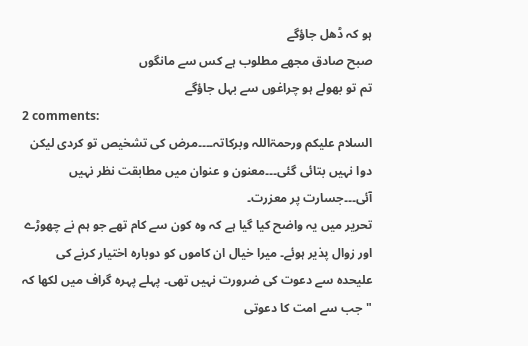ہو کہ ڈھل جاؤگے
صبح صادق مجھے مطلوب ہے کس سے مانگوں
تم تو بھولے ہو چراغوں سے بہل جاؤگے
2 comments:
السلام علیکم ورحمۃاللہ وبرکاتہ۔۔۔۔مرض کی تشخیص تو کردی لیکن دوا نہیں بتائی گئی۔۔۔معنون و عنوان میں مطابقت نظر نہیں آئی۔۔۔جسارت پر معزرت۔
تحریر میں یہ واضح کیا گیا ہے کہ وہ کون سے کام تھے جو ہم نے چھوڑے اور زوال پذیر ہوئے۔ میرا خیال ان کاموں کو دوبارہ اختیار کرنے کی علیحدہ سے دعوت کی ضرورت نہیں تھی۔ پہلے پہرہ گراف میں لکھا کہ "جب سے امت کا دعوتی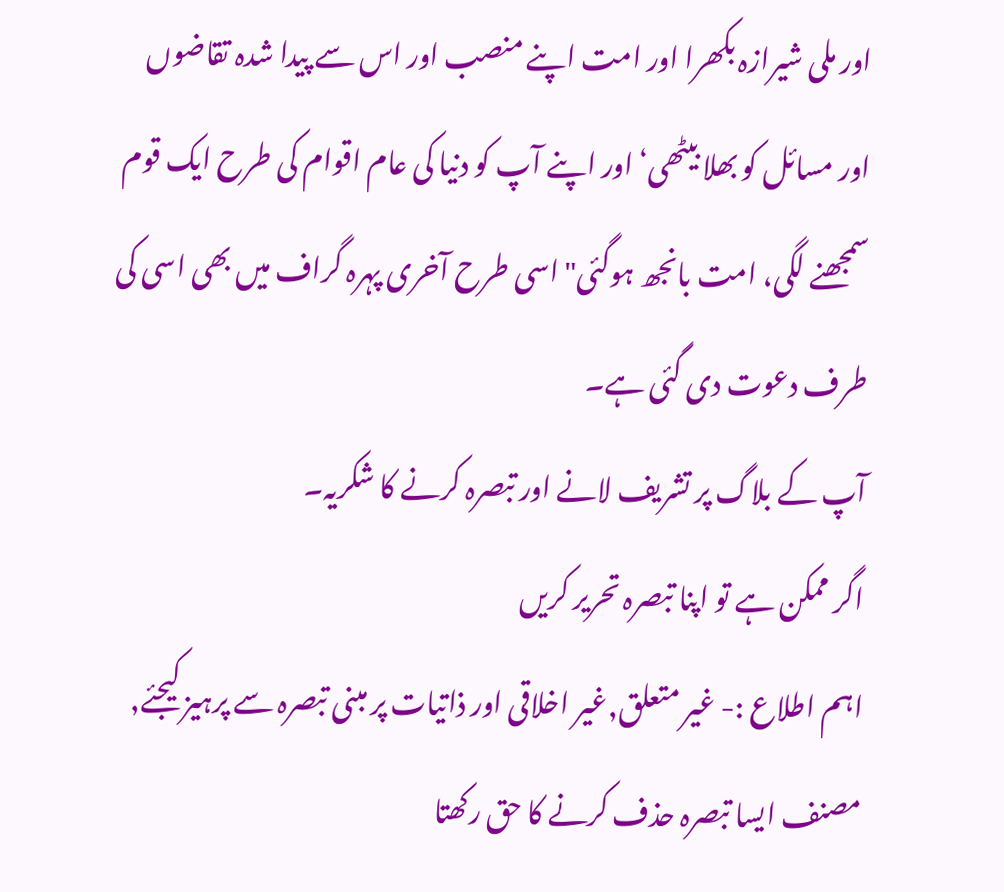اور ملی شیرازہ بکھرا اور امت اپنے منصب اور اس سے پیدا شدہ تقاضوں اور مسائل کو بھلا بیٹھی‘ اور اپنے آپ کو دنیا کی عام اقوام کی طرح ایک قوم سمجھنے لگی، امت بانجھ ہوگئی" اسی طرح آخری پہرہ گراف میں بھی اسی کی طرف دعوت دی گئی ہے۔
آپ کے بلاگ پر تشریف لانے اور تبصرہ کرنے کا شکریہ۔
اگر ممکن ہے تو اپنا تبصرہ تحریر کریں
اہم اطلاع :- غیر متعلق,غیر اخلاقی اور ذاتیات پر مبنی تبصرہ سے پرہیز کیجئے, مصنف ایسا تبصرہ حذف کرنے کا حق رکھتا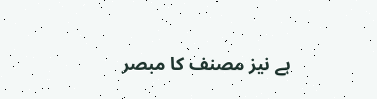ہے نیز مصنف کا مبصر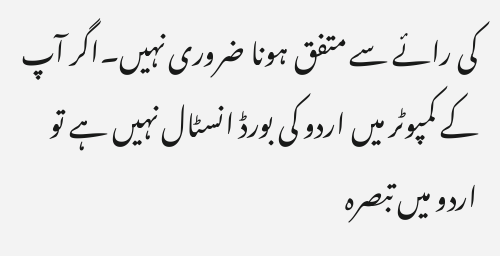کی رائے سے متفق ہونا ضروری نہیں۔اگر آپ کے کمپوٹر میں اردو کی بورڈ انسٹال نہیں ہے تو اردو میں تبصرہ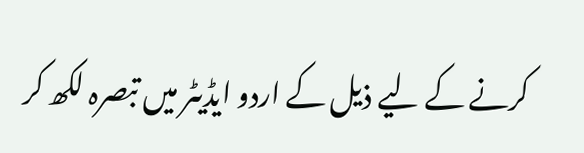کرنے کے لیے ذیل کے اردو ایڈیٹر میں تبصرہ لکھ کر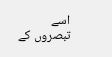اسے تبصروں کے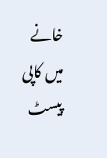خانے میں کاپی پیسٹ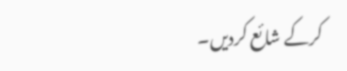کرکے شائع کردیں۔